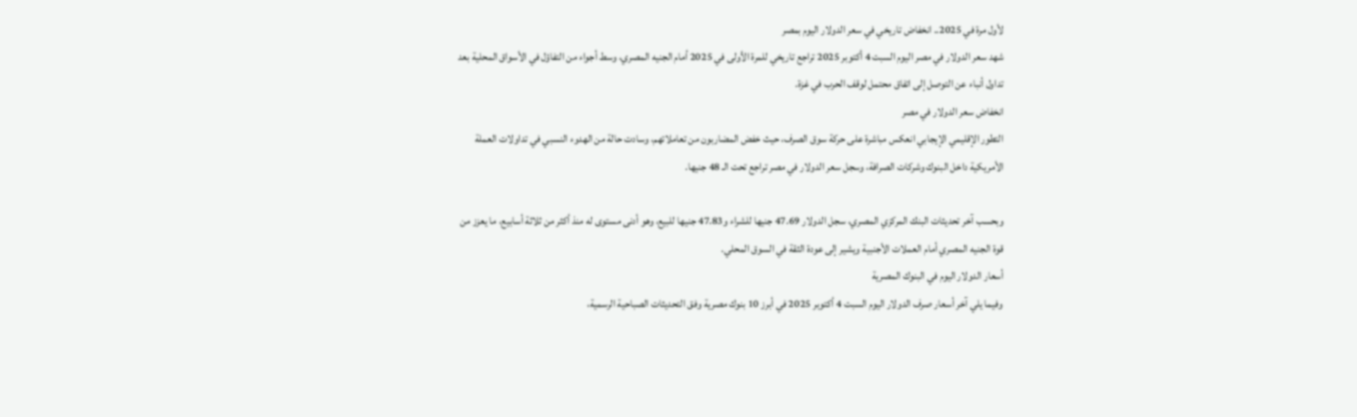لأول مرة في 2025.. انخفاض تاريخي في سعر الدولار اليوم بمصر
شهد سعر الدولار في مصر اليوم السبت 4 أكتوبر 2025 تراجع تاريخي للمرة الأولى في 2025 أمام الجنيه المصري، وسط أجواء من التفاؤل في الأسواق المحلية بعد تداول أنباء عن التوصل إلى اتفاق محتمل لوقف الحرب في غزة.
انخفاض سعر الدولار في مصر
التطور الإقليمي الإيجابي انعكس مباشرة على حركة سوق الصرف، حيث خفض المضاربون من تعاملاتهم، وسادت حالة من الهدوء النسبي في تداولات العملة الأمريكية داخل البنوك وشركات الصرافة، وسجل سعر الدولار في مصر تراجع تحت الـ 48 جنيها.

وبحسب آخر تحديثات البنك المركزي المصري، سجل الدولار 47.69 جنيها للشراء و47.83 جنيها للبيع، وهو أدنى مستوى له منذ أكثر من ثلاثة أسابيع، ما يعزز من قوة الجنيه المصري أمام العملات الأجنبية ويشير إلى عودة الثقة في السوق المحلي.
أسعار الدولار اليوم في البنوك المصرية
وفيما يلي آخر أسعار صرف الدولار اليوم السبت 4 أكتوبر 2025 في أبرز 10 بنوك مصرية وفق التحديثات الصباحية الرسمية،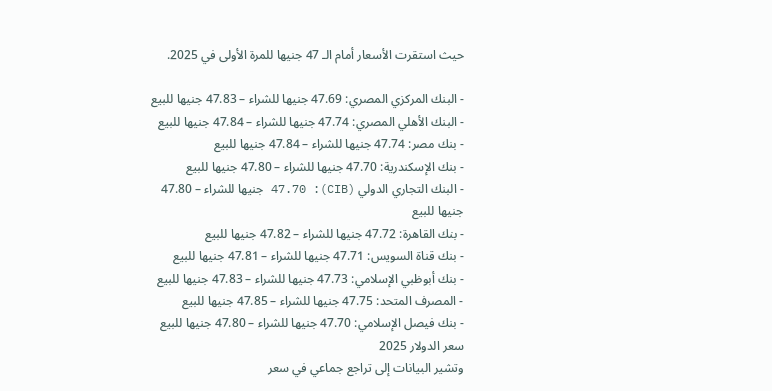حيث استقرت الأسعار أمام الـ 47 جنيها للمرة الأولى في 2025.

- البنك المركزي المصري: 47.69 جنيها للشراء – 47.83 جنيها للبيع
- البنك الأهلي المصري: 47.74 جنيها للشراء – 47.84 جنيها للبيع
- بنك مصر: 47.74 جنيها للشراء – 47.84 جنيها للبيع
- بنك الإسكندرية: 47.70 جنيها للشراء – 47.80 جنيها للبيع
- البنك التجاري الدولي (CIB): 47.70 جنيها للشراء – 47.80 جنيها للبيع
- بنك القاهرة: 47.72 جنيها للشراء – 47.82 جنيها للبيع
- بنك قناة السويس: 47.71 جنيها للشراء – 47.81 جنيها للبيع
- بنك أبوظبي الإسلامي: 47.73 جنيها للشراء – 47.83 جنيها للبيع
- المصرف المتحد: 47.75 جنيها للشراء – 47.85 جنيها للبيع
- بنك فيصل الإسلامي: 47.70 جنيها للشراء – 47.80 جنيها للبيع
سعر الدولار 2025
وتشير البيانات إلى تراجع جماعي في سعر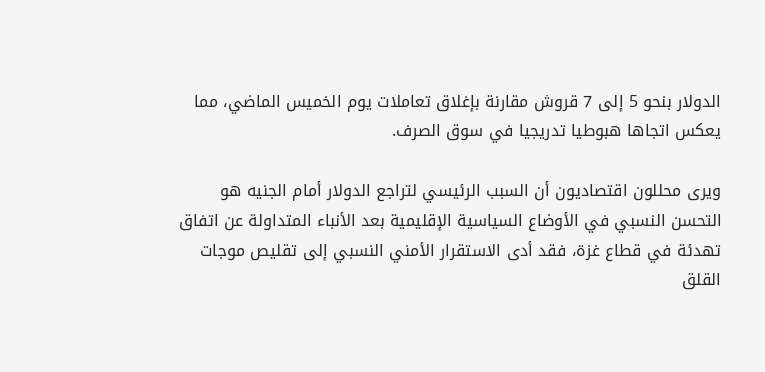الدولار بنحو 5 إلى 7 قروش مقارنة بإغلاق تعاملات يوم الخميس الماضي، مما يعكس اتجاها هبوطيا تدريجيا في سوق الصرف.

ويرى محللون اقتصاديون أن السبب الرئيسي لتراجع الدولار أمام الجنيه هو التحسن النسبي في الأوضاع السياسية الإقليمية بعد الأنباء المتداولة عن اتفاق تهدئة في قطاع غزة، فقد أدى الاستقرار الأمني النسبي إلى تقليص موجات القلق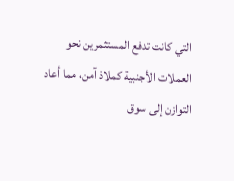التي كانت تدفع المستثمرين نحو العملات الأجنبية كملاذ آمن، مما أعاد التوازن إلى سوق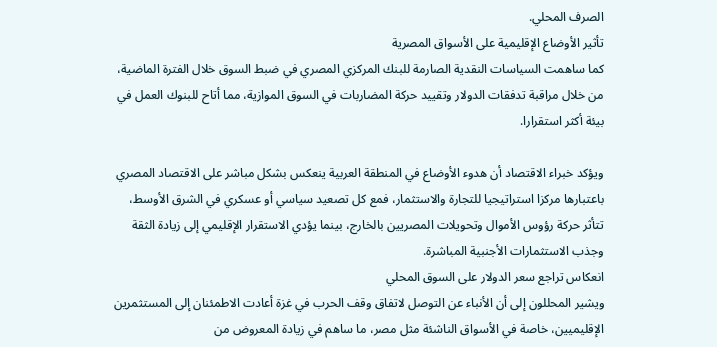الصرف المحلي.
تأثير الأوضاع الإقليمية على الأسواق المصرية
كما ساهمت السياسات النقدية الصارمة للبنك المركزي المصري في ضبط السوق خلال الفترة الماضية، من خلال مراقبة تدفقات الدولار وتقييد حركة المضاربات في السوق الموازية، مما أتاح للبنوك العمل في بيئة أكثر استقرارا.

ويؤكد خبراء الاقتصاد أن هدوء الأوضاع في المنطقة العربية ينعكس بشكل مباشر على الاقتصاد المصري باعتبارها مركزا استراتيجيا للتجارة والاستثمار، فمع كل تصعيد سياسي أو عسكري في الشرق الأوسط، تتأثر حركة رؤوس الأموال وتحويلات المصريين بالخارج، بينما يؤدي الاستقرار الإقليمي إلى زيادة الثقة وجذب الاستثمارات الأجنبية المباشرة.
انعكاس تراجع سعر الدولار على السوق المحلي
ويشير المحللون إلى أن الأنباء عن التوصل لاتفاق وقف الحرب في غزة أعادت الاطمئنان إلى المستثمرين الإقليميين، خاصة في الأسواق الناشئة مثل مصر، ما ساهم في زيادة المعروض من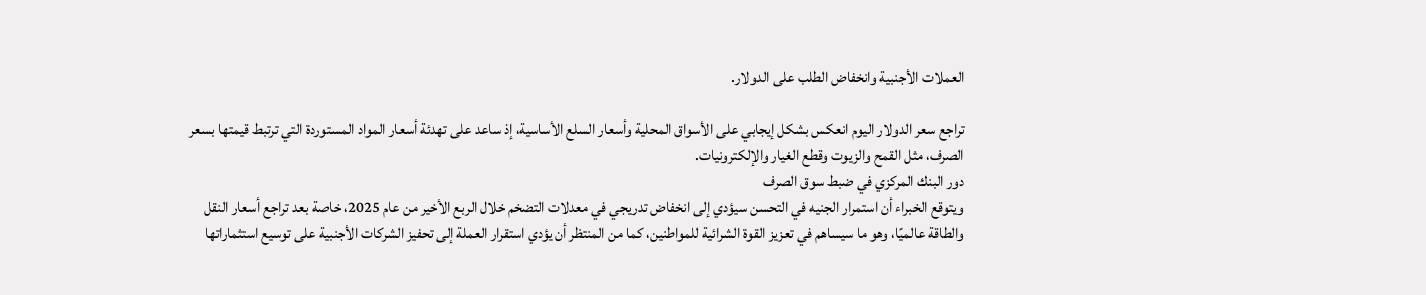العملات الأجنبية وانخفاض الطلب على الدولار.

تراجع سعر الدولار اليوم انعكس بشكل إيجابي على الأسواق المحلية وأسعار السلع الأساسية، إذ ساعد على تهدئة أسعار المواد المستوردة التي ترتبط قيمتها بسعر الصرف، مثل القمح والزيوت وقطع الغيار والإلكترونيات.
دور البنك المركزي في ضبط سوق الصرف
ويتوقع الخبراء أن استمرار الجنيه في التحسن سيؤدي إلى انخفاض تدريجي في معدلات التضخم خلال الربع الأخير من عام 2025، خاصة بعد تراجع أسعار النقل والطاقة عالميًا، وهو ما سيساهم في تعزيز القوة الشرائية للمواطنين، كما من المنتظر أن يؤدي استقرار العملة إلى تحفيز الشركات الأجنبية على توسيع استثماراتها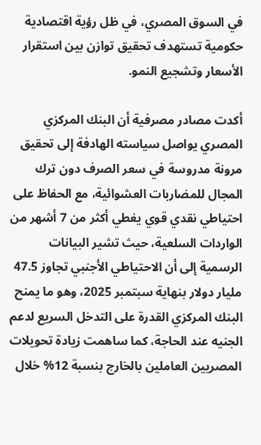في السوق المصري، في ظل رؤية اقتصادية حكومية تستهدف تحقيق توازن بين استقرار الأسعار وتشجيع النمو.

أكدت مصادر مصرفية أن البنك المركزي المصري يواصل سياسته الهادفة إلى تحقيق مرونة مدروسة في سعر الصرف دون ترك المجال للمضاربات العشوائية، مع الحفاظ على احتياطي نقدي قوي يغطي أكثر من 7 أشهر من الواردات السلعية، حيث تشير البيانات الرسمية إلى أن الاحتياطي الأجنبي تجاوز 47.5 مليار دولار بنهاية سبتمبر 2025، وهو ما يمنح البنك المركزي القدرة على التدخل السريع لدعم الجنيه عند الحاجة، كما ساهمت زيادة تحويلات المصريين العاملين بالخارج بنسبة 12% خلال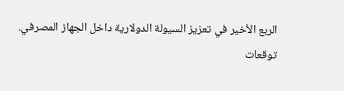الربع الأخير في تعزيز السيولة الدولارية داخل الجهاز المصرفي.
توقعات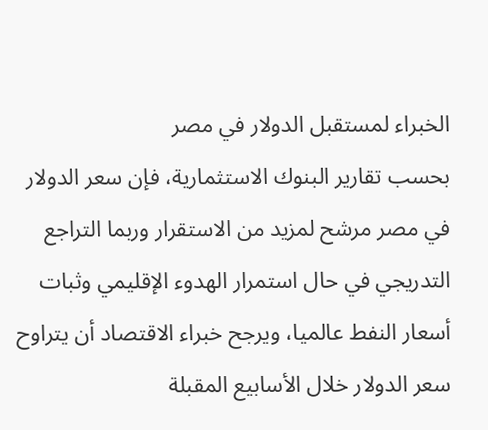الخبراء لمستقبل الدولار في مصر
بحسب تقارير البنوك الاستثمارية، فإن سعر الدولار في مصر مرشح لمزيد من الاستقرار وربما التراجع التدريجي في حال استمرار الهدوء الإقليمي وثبات أسعار النفط عالميا، ويرجح خبراء الاقتصاد أن يتراوح سعر الدولار خلال الأسابيع المقبلة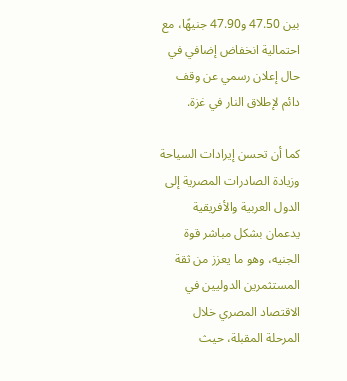بين 47.50 و47.90 جنيهًا، مع احتمالية انخفاض إضافي في حال إعلان رسمي عن وقف دائم لإطلاق النار في غزة.

كما أن تحسن إيرادات السياحة وزيادة الصادرات المصرية إلى الدول العربية والأفريقية يدعمان بشكل مباشر قوة الجنيه، وهو ما يعزز من ثقة المستثمرين الدوليين في الاقتصاد المصري خلال المرحلة المقبلة، حيث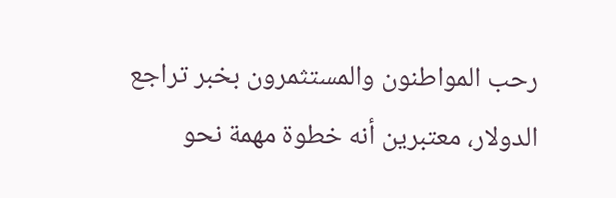رحب المواطنون والمستثمرون بخبر تراجع الدولار، معتبرين أنه خطوة مهمة نحو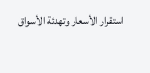استقرار الأسعار وتهدئة الأسواق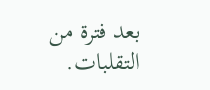بعد فترة من التقلبات.